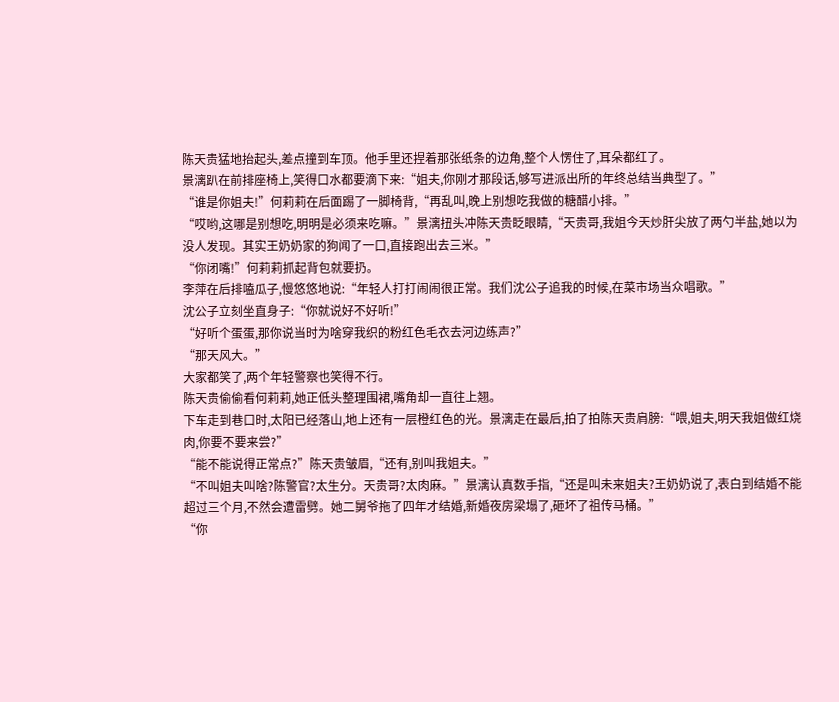陈天贵猛地抬起头,差点撞到车顶。他手里还捏着那张纸条的边角,整个人愣住了,耳朵都红了。
景漓趴在前排座椅上,笑得口水都要滴下来:“姐夫,你刚才那段话,够写进派出所的年终总结当典型了。”
“谁是你姐夫!”何莉莉在后面踢了一脚椅背,“再乱叫,晚上别想吃我做的糖醋小排。”
“哎哟,这哪是别想吃,明明是必须来吃嘛。”景漓扭头冲陈天贵眨眼睛,“天贵哥,我姐今天炒肝尖放了两勺半盐,她以为没人发现。其实王奶奶家的狗闻了一口,直接跑出去三米。”
“你闭嘴!”何莉莉抓起背包就要扔。
李萍在后排嗑瓜子,慢悠悠地说:“年轻人打打闹闹很正常。我们沈公子追我的时候,在菜市场当众唱歌。”
沈公子立刻坐直身子:“你就说好不好听!”
“好听个蛋蛋,那你说当时为啥穿我织的粉红色毛衣去河边练声?”
“那天风大。”
大家都笑了,两个年轻警察也笑得不行。
陈天贵偷偷看何莉莉,她正低头整理围裙,嘴角却一直往上翘。
下车走到巷口时,太阳已经落山,地上还有一层橙红色的光。景漓走在最后,拍了拍陈天贵肩膀:“喂,姐夫,明天我姐做红烧肉,你要不要来尝?”
“能不能说得正常点?”陈天贵皱眉,“还有,别叫我姐夫。”
“不叫姐夫叫啥?陈警官?太生分。天贵哥?太肉麻。”景漓认真数手指,“还是叫未来姐夫?王奶奶说了,表白到结婚不能超过三个月,不然会遭雷劈。她二舅爷拖了四年才结婚,新婚夜房梁塌了,砸坏了祖传马桶。”
“你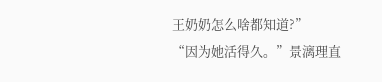王奶奶怎么啥都知道?”
“因为她活得久。”景漓理直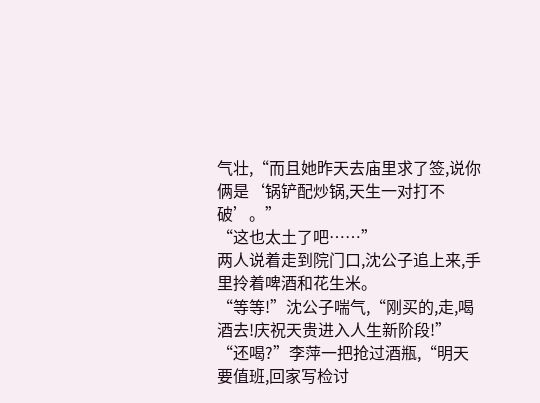气壮,“而且她昨天去庙里求了签,说你俩是‘锅铲配炒锅,天生一对打不破’。”
“这也太土了吧……”
两人说着走到院门口,沈公子追上来,手里拎着啤酒和花生米。
“等等!”沈公子喘气,“刚买的,走,喝酒去!庆祝天贵进入人生新阶段!”
“还喝?”李萍一把抢过酒瓶,“明天要值班,回家写检讨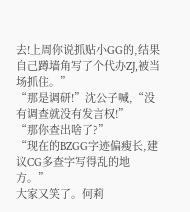去!上周你说抓贴小GG的,结果自己蹲墙角写了个代办ZJ,被当场抓住。”
“那是调研!”沈公子喊,“没有调查就没有发言权!”
“那你查出啥了?”
“现在的BZGG字迹偏瘦长,建议CG多查字写得乱的地方。”
大家又笑了。何莉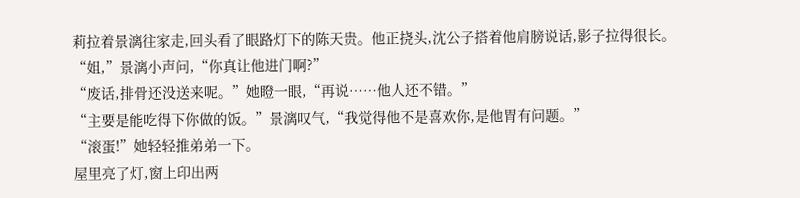莉拉着景漓往家走,回头看了眼路灯下的陈天贵。他正挠头,沈公子搭着他肩膀说话,影子拉得很长。
“姐,”景漓小声问,“你真让他进门啊?”
“废话,排骨还没送来呢。”她瞪一眼,“再说……他人还不错。”
“主要是能吃得下你做的饭。”景漓叹气,“我觉得他不是喜欢你,是他胃有问题。”
“滚蛋!”她轻轻推弟弟一下。
屋里亮了灯,窗上印出两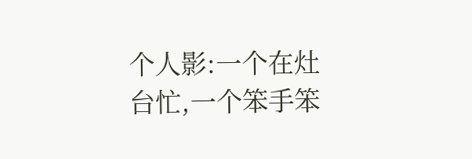个人影:一个在灶台忙,一个笨手笨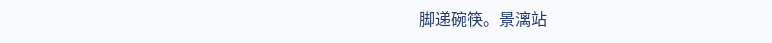脚递碗筷。景漓站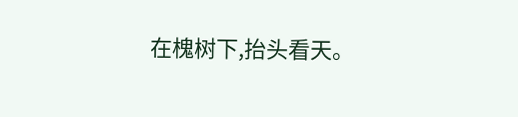在槐树下,抬头看天。